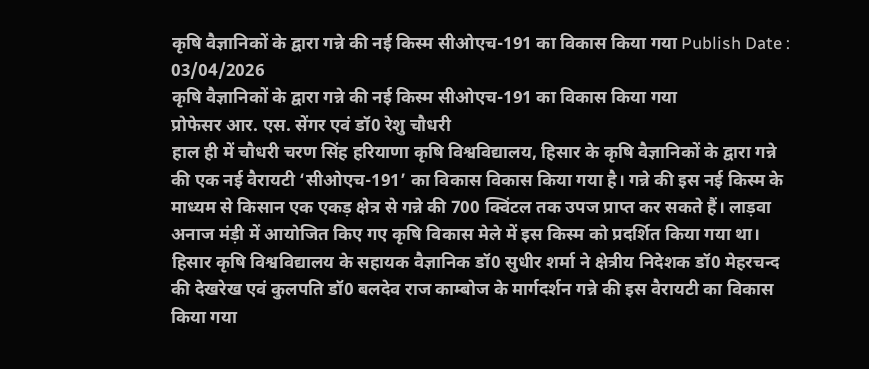कृषि वैज्ञानिकों के द्वारा गन्ने की नई किस्म सीओएच-191 का विकास किया गया Publish Date : 03/04/2026
कृषि वैज्ञानिकों के द्वारा गन्ने की नई किस्म सीओएच-191 का विकास किया गया
प्रोफेसर आर. एस. सेंगर एवं डॉ0 रेशु चौधरी
हाल ही में चौधरी चरण सिंह हरियाणा कृषि विश्वविद्यालय, हिसार के कृषि वैज्ञानिकों के द्वारा गन्ने की एक नई वैरायटी ‘सीओएच-191’ का विकास विकास किया गया है। गन्ने की इस नई किस्म के माध्यम से किसान एक एकड़ क्षेत्र से गन्ने की 700 क्विंटल तक उपज प्राप्त कर सकते हैं। लाड़वा अनाज मंड़ी में आयोजित किए गए कृषि विकास मेले में इस किस्म को प्रदर्शित किया गया था।
हिसार कृषि विश्वविद्यालय के सहायक वैज्ञानिक डॉ0 सुधीर शर्मा ने क्षेत्रीय निदेशक डॉ0 मेहरचन्द की देखरेख एवं कुलपति डॉ0 बलदेव राज काम्बोज के मार्गदर्शन गन्ने की इस वैरायटी का विकास किया गया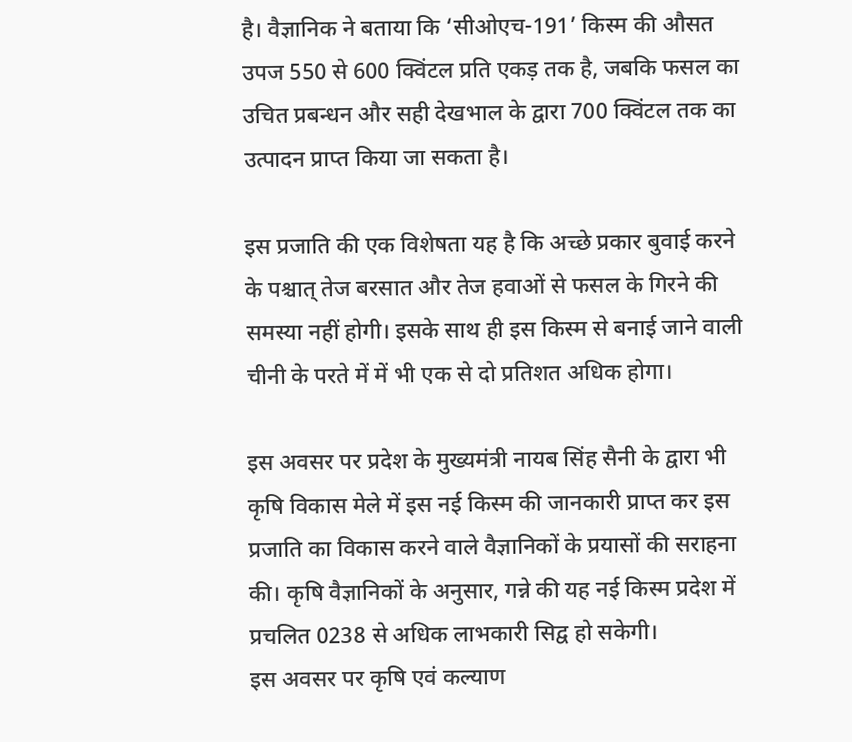है। वैज्ञानिक ने बताया कि ‘सीओएच-191’ किस्म की औसत उपज 550 से 600 क्विंटल प्रति एकड़ तक है, जबकि फसल का उचित प्रबन्धन और सही देखभाल के द्वारा 700 क्विंटल तक का उत्पादन प्राप्त किया जा सकता है।

इस प्रजाति की एक विशेषता यह है कि अच्छे प्रकार बुवाई करने के पश्चात् तेज बरसात और तेज हवाओं से फसल के गिरने की समस्या नहीं होगी। इसके साथ ही इस किस्म से बनाई जाने वाली चीनी के परते में में भी एक से दो प्रतिशत अधिक होगा।

इस अवसर पर प्रदेश के मुख्यमंत्री नायब सिंह सैनी के द्वारा भी कृषि विकास मेले में इस नई किस्म की जानकारी प्राप्त कर इस प्रजाति का विकास करने वाले वैज्ञानिकों के प्रयासों की सराहना की। कृषि वैज्ञानिकों के अनुसार, गन्ने की यह नई किस्म प्रदेश में प्रचलित 0238 से अधिक लाभकारी सिद्व हो सकेगी।
इस अवसर पर कृषि एवं कल्याण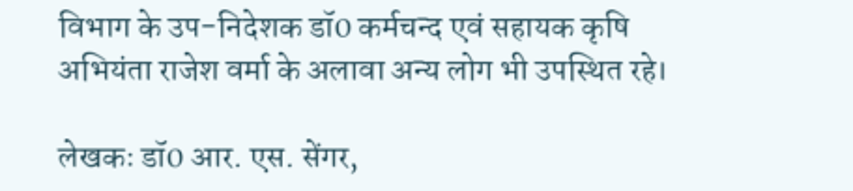विभाग के उप-निदेशक डॉ0 कर्मचन्द एवं सहायक कृषि अभियंता राजेश वर्मा के अलावा अन्य लोग भी उपस्थित रहे।

लेखकः डॉ0 आर. एस. सेंगर,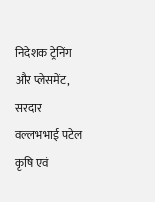निदेशक ट्रेनिंग और प्लेसमेंट, सरदार वल्लभभाई पटेल कृषि एवं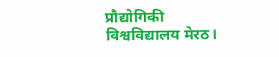प्रौद्योगिकी विश्वविद्यालय मेरठ।